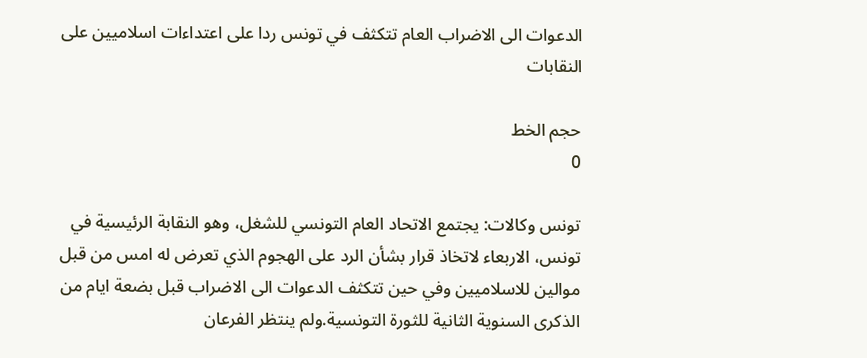الدعوات الى الاضراب العام تتكثف في تونس ردا على اعتداءات اسلاميين على النقابات

حجم الخط
0

تونس وكالات: يجتمع الاتحاد العام التونسي للشغل، وهو النقابة الرئيسية في تونس، الاربعاء لاتخاذ قرار بشأن الرد على الهجوم الذي تعرض له امس من قبل موالين للاسلاميين وفي حين تتكثف الدعوات الى الاضراب قبل بضعة ايام من الذكرى السنوية الثانية للثورة التونسية.ولم ينتظر الفرعان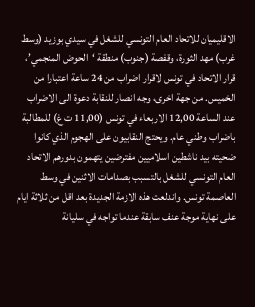الاقليميان للاتحاد العام التونسي للشغل في سيدي بوزيد (وسط غرب) مهد الثورة، وقفصة (جنوب) منطقة ‘الحوض المنجمي’، قرار الاتحاد في تونس لاقرار اضراب من 24 ساعة اعتبارا من الخميس. من جهة اخرى، وجه انصار للنقابة دعوة الى الاضراب عند الساعة 12,00 الاربعاء في تونس (11,00 ت غ) للمطالبة باضراب وطني عام. ويحتج النقابيون على الهجوم الذي كانوا ضحيته بيد ناشطين اسلاميين مفترضين يتهمون بدورهم الاتحاد العام التونسي للشغل بالتسبب بصدامات الاثنين في وسط العاصمة تونس. واندلعت هذه الازمة الجديدة بعد اقل من ثلاثة ايام على نهاية موجة عنف سابقة عندما تواجه في سليانة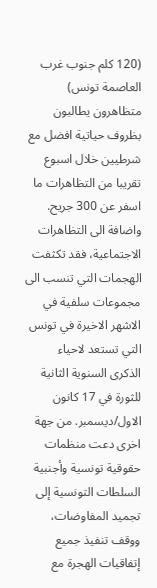(120 كلم جنوب غرب العاصمة تونس) متظاهرون يطالبون بظروف حياتية افضل مع شرطيين خلال اسبوع تقريبا من التظاهرات ما اسفر عن 300 جريح. واضافة الى التظاهرات الاجتماعية، فقد تكثفت الهجمات التي تنسب الى مجموعات سلفية في الاشهر الاخيرة في تونس التي تستعد لاحياء الذكرى السنوية الثانية للثورة في 17 كانون الاول/ديسمبر. من جهة اخرى دعت منظمات حقوقية تونسية وأجنبية السلطات التونسية إلى تجميد المفاوضات، ووقف تنفيذ جميع إتفاقيات الهجرة مع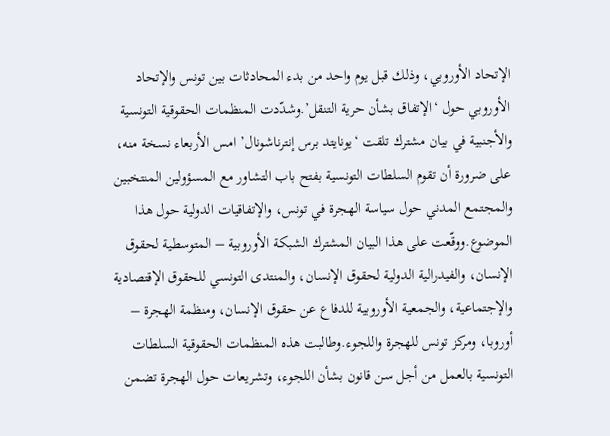الإتحاد الأوروبي، وذلك قبل يوم واحد من بدء المحادثات بين تونس والإتحاد الأوروبي حول ‘الإتفاق بشأن حرية التنقل’.وشدّدت المنظمات الحقوقية التونسية والأجنبية في بيان مشترك تلقت ‘يونايتد برس إنترناشونال’ امس الأربعاء نسخة منه، على ضرورة أن تقوم السلطات التونسية بفتح باب التشاور مع المسؤولين المنتخبين والمجتمع المدني حول سياسة الهجرة في تونس، والإتفاقيات الدولية حول هذا الموضوع.ووقّعت على هذا البيان المشترك الشبكة الأوروبية – المتوسطية لحقوق الإنسان، والفيدرالية الدولية لحقوق الإنسان، والمنتدى التونسي للحقوق الإقتصادية والإجتماعية، والجمعية الأوروبية للدفاع عن حقوق الإنسان، ومنظمة الهجرة – أوروبا، ومركز تونس للهجرة واللجوء.وطالبت هذه المنظمات الحقوقية السلطات التونسية بالعمل من أجل سن قانون بشأن اللجوء، وتشريعات حول الهجرة تضمن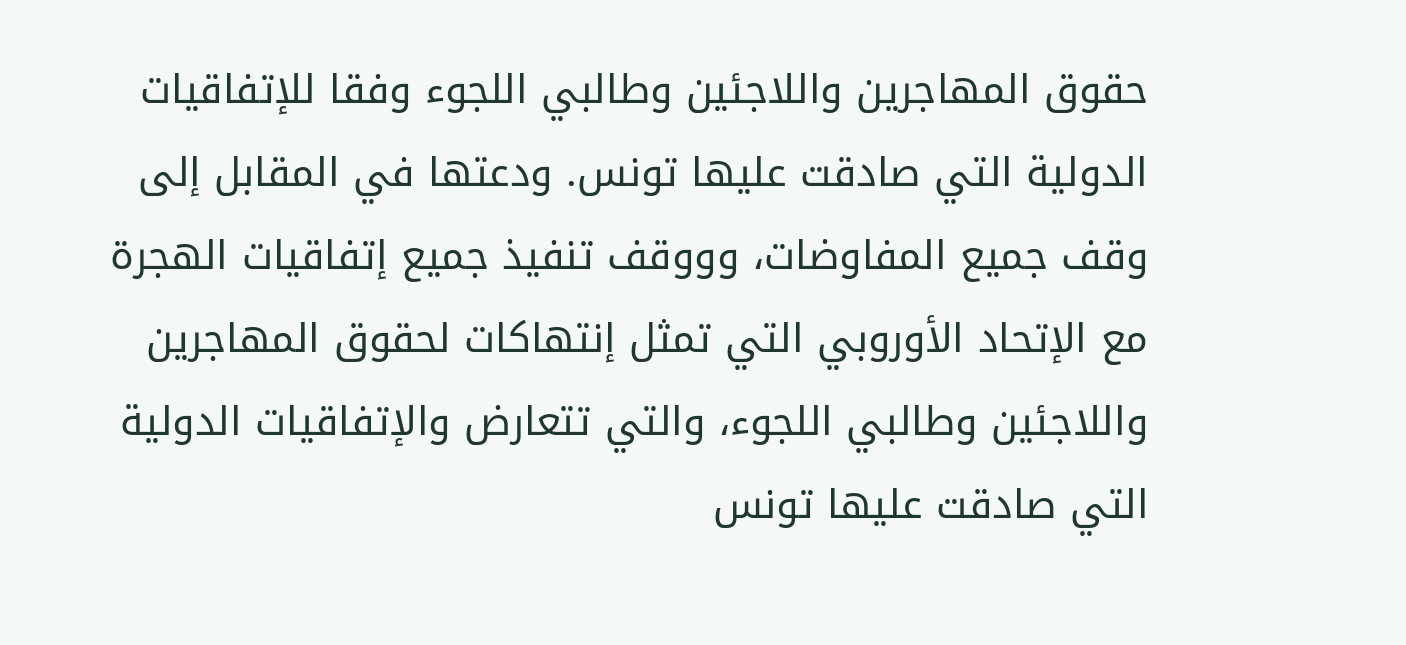حقوق المهاجرين واللاجئين وطالبي اللجوء وفقا للإتفاقيات الدولية التي صادقت عليها تونس. ودعتها في المقابل إلى وقف جميع المفاوضات، وووقف تنفيذ جميع إتفاقيات الهجرة مع الإتحاد الأوروبي التي تمثل إنتهاكات لحقوق المهاجرين واللاجئين وطالبي اللجوء، والتي تتعارض والإتفاقيات الدولية التي صادقت عليها تونس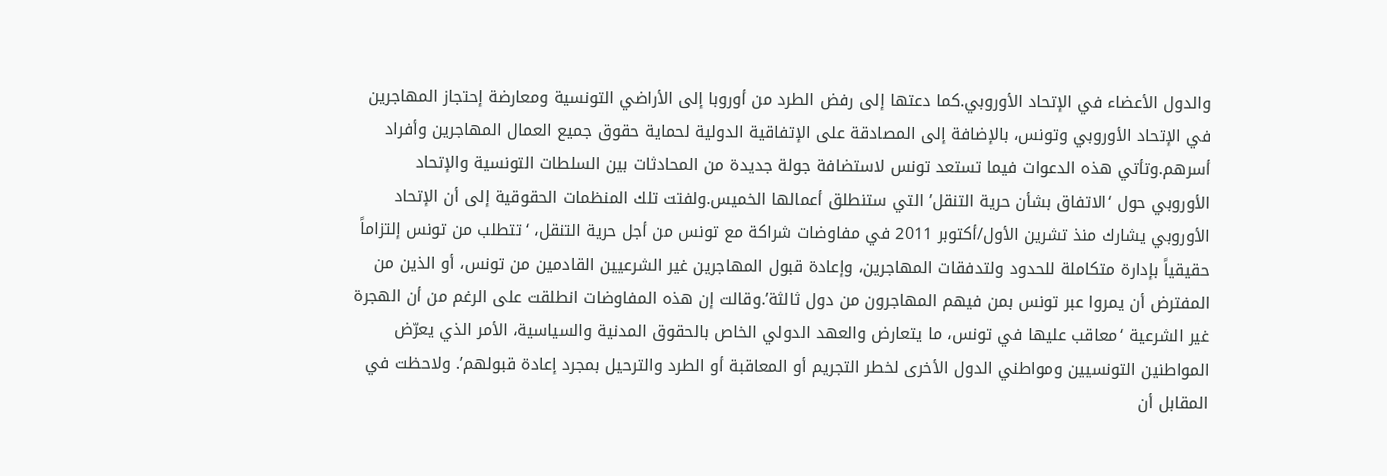والدول الأعضاء في الإتحاد الأوروبي.كما دعتها إلى رفض الطرد من أوروبا إلى الأراضي التونسية ومعارضة إحتجاز المهاجرين في الإتحاد الأوروبي وتونس، بالإضافة إلى المصادقة على الإتفاقية الدولية لحماية حقوق جميع العمال المهاجرين وأفراد أسرهم.وتأتي هذه الدعوات فيما تستعد تونس لاستضافة جولة جديدة من المحادثات بين السلطات التونسية والإتحاد الأوروبي حول ‘الاتفاق بشأن حرية التنقل’ التي ستنطلق أعمالها الخميس.ولفتت تلك المنظمات الحقوقية إلى أن الإتحاد الأوروبي يشارك منذ تشرين الأول/أكتوبر 2011 في مفاوضات شراكة مع تونس من أجل حرية التنقل، ‘تتطلب من تونس إلتزاماً حقيقياً بإدارة متكاملة للحدود ولتدفقات المهاجرين، وإعادة قبول المهاجرين غير الشرعيين القادمين من تونس، أو الذين من المفترض أن يمروا عبر تونس بمن فيهم المهاجرون من دول ثالثة’.وقالت إن هذه المفاوضات انطلقت على الرغم من أن الهجرة غير الشرعية ‘معاقب عليها في تونس، ما يتعارض والعهد الدولي الخاص بالحقوق المدنية والسياسية، الأمر الذي يعرّض المواطنين التونسيين ومواطني الدول الأخرى لخطر التجريم أو المعاقبة أو الطرد والترحيل بمجرد إعادة قبولهم’. ولاحظت في المقابل أن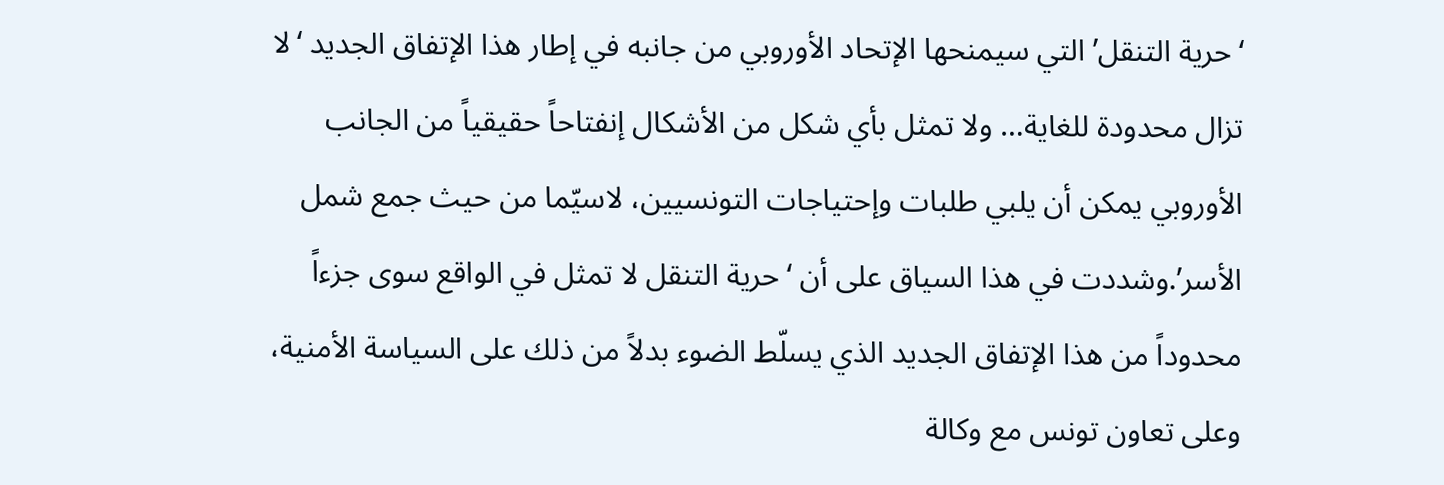‘حرية التنقل’ التي سيمنحها الإتحاد الأوروبي من جانبه في إطار هذا الإتفاق الجديد ‘لا تزال محدودة للغاية… ولا تمثل بأي شكل من الأشكال إنفتاحاً حقيقياً من الجانب الأوروبي يمكن أن يلبي طلبات وإحتياجات التونسيين، لاسيّما من حيث جمع شمل الأسر’.وشددت في هذا السياق على أن ‘حرية التنقل لا تمثل في الواقع سوى جزءاً محدوداً من هذا الإتفاق الجديد الذي يسلّط الضوء بدلاً من ذلك على السياسة الأمنية، وعلى تعاون تونس مع وكالة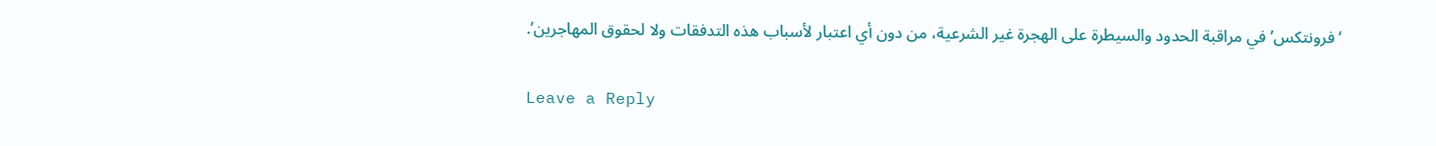‘فرونتكس’ في مراقبة الحدود والسيطرة على الهجرة غير الشرعية، من دون أي اعتبار لأسباب هذه التدفقات ولا لحقوق المهاجرين’.

Leave a Reply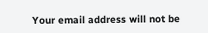Your email address will not be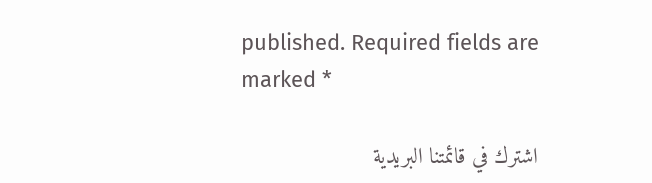published. Required fields are marked *

اشترك في قائمتنا البريدية